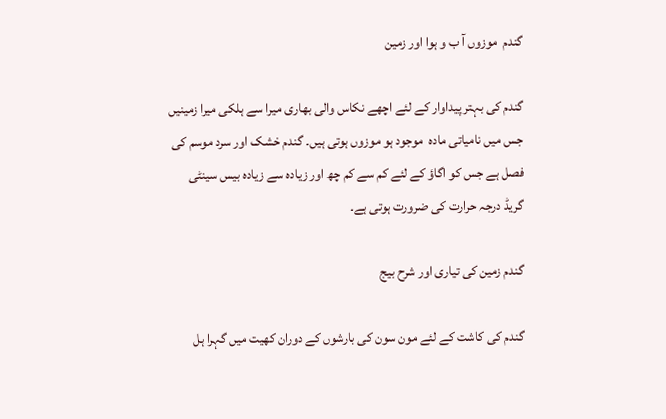گندم  موزوں آ ب و ہوا اور زمین

گندم کی بہتر پیداوار کے لئے اچھے نکاس والی بھاری میرا سے ہلکی میرا زمینیں جس میں نامیاتی مادہ  موجود ہو موزوں ہوتی ہیں۔ گندم خشک اور سرد موسم کی فصل ہے جس کو اگاؤ کے لئے کم سے کم چھ اور زیادہ سے زیادہ بیس سینٹی گریڈ درجہ حرارت کی ضرورت ہوتی ہے۔

گندم زمین کی تیاری اور شرح بیج

گندم کی کاشت کے لئے مون سون کی بارشوں کے دوران کھیت میں گہرا ہل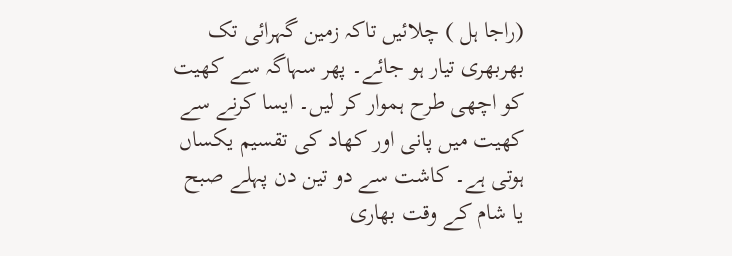(راجا ہل ) چلائیں تاکہ زمین گہرائی تک بھربھری تیار ہو جائے۔ پھر سہاگہ سے کھیت کو اچھی طرح ہموار کر لیں۔ ایسا کرنے سے کھیت میں پانی اور کھاد کی تقسیم یکساں ہوتی ہے۔ کاشت سے دو تین دن پہلے صبح یا شام کے وقت بھاری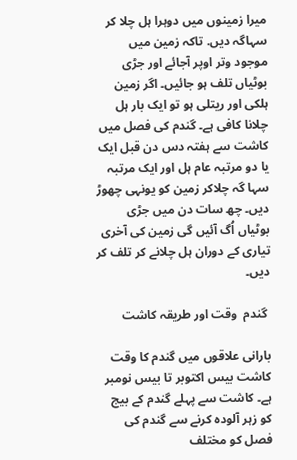میرا زمینوں میں دوہرا ہل چلا کر سہاگہ دیں. تاکہ زمین میں موجود وتر اوپر آجائے اور جڑی بوٹیاں تلف ہو جائیں۔ اگر زمین ہلکی اور ریتلی ہو تو ایک بار ہل چلانا کافی ہے۔ گندم کی فصل میں کاشت سے ہفتہ دس دن قبل ایک یا دو مرتبہ عام ہل اور ایک مرتبہ سہا گہ چلاکر زمین کو یونہی چھوڑ دیں۔ چھ سات دن میں جڑی بوٹیاں اُگ آئیں گی زمین کی آخری تیاری کے دوران ہل چلانے کر تلف کر دیں۔

 گندم  وقت اور طریقہ کاشت

بارانی علاقوں میں گندم کا وقت کاشت بیس اکتوبر تا بیس نومبر ہے۔ کاشت سے پہلے گندم کے بیج کو زہر آلودہ کرنے سے گندم کی فصل کو مختلف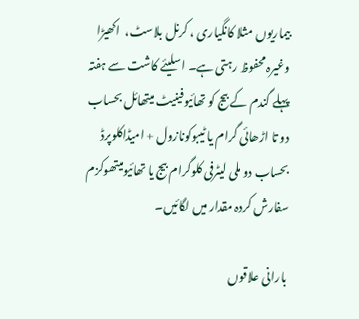بیماریوں مثلا کانگیاری ، کرنل بلاسٹ،  اکھیڑا وغیرہ محفوظ رہتی ہے۔ اسلیئے کاشت سے ہفتہ پہلے گندم کے بیج کو تھائیوفینیٹ میتھائل بحساب دو تا اڑھائی گرام یا ٹیبوکونازول + امیڈاکلوپرڈ بحساب دو ملی لیٹرفی کلوگرام بیج یا تھائیومیتھوکزم سفارش کردہ مقدار میں لگائیں۔

بارانی علاقوں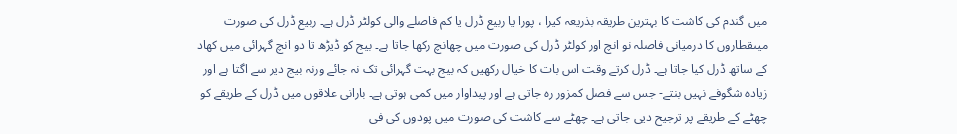میں گندم کی کاشت کا بہترین طریقہ بذریعہ کیرا ، پورا یا ربیع ڈرل یا کم فاصلے والی کولٹر ڈرل ہے۔ ربیع ڈرل کی صورت میںقطاروں کا درمیانی فاصلہ نو انچ اور کولٹر ڈرل کی صورت میں چھانچ رکھا جاتا ہے۔ بیج کو ڈیڑھ تا دو انچ گہرائی میں کھاد کے ساتھ ڈرل کیا جاتا ہے۔ ڈرل کرتے وقت اس بات کا خیال رکھیں کہ بیج بہت گہرائی تک نہ جائے ورنہ بیج دیر سے اگتا ہے اور زیادہ شگوفے نہیں بنتے- جس سے فصل کمزور رہ جاتی ہے اور پیداوار میں کمی ہوتی ہے۔ بارانی علاقوں میں ڈرل کے طریقے کو چھٹے کے طریقے پر ترجیح دیی جاتی ہے۔ چھٹے سے کاشت کی صورت میں پودوں کی فی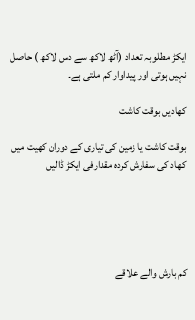ایکڑ مطلوبہ تعداد (آٹھ لاکھ سے دس لاکھ ) حاصل نہیں ہوتی اور پیداوار کم ملتی ہے۔

کھادیں بوقت کاشت

بوقت کاشت یا زمین کی تیاری کے دوران کھیت میں کھاد کی سفارش کردہ مقدارفی ایکڑ ڈالیں





کم بارش والے علاقے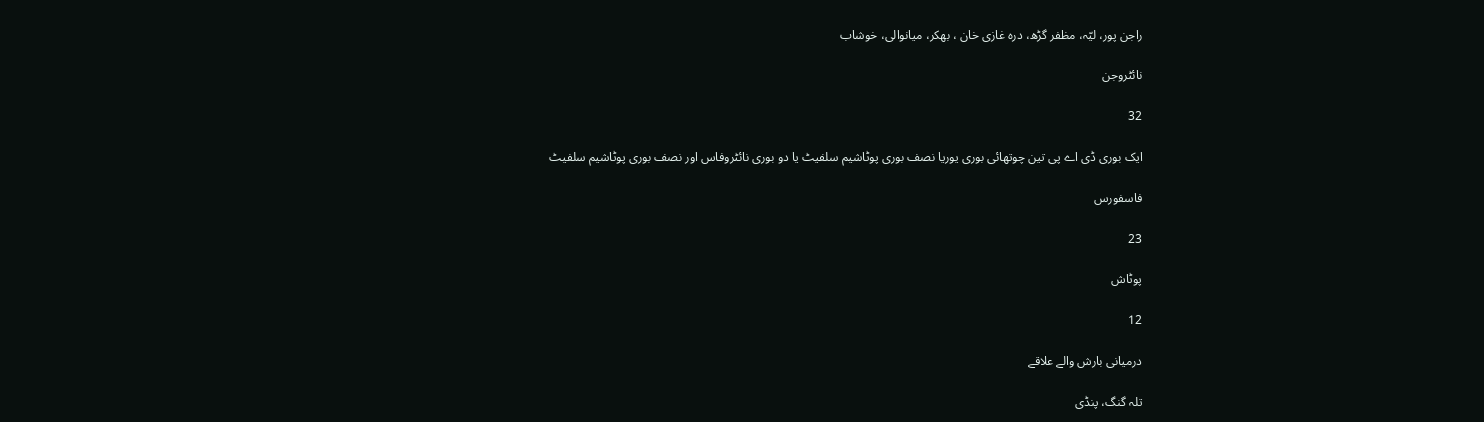راجن پور، لیّہ، مظفر گڑھ، درہ غازی خان ، بھکر، میانوالی، خوشاب

نائٹروجن

32

ایک بوری ڈی اے پی تین چوتھائی بوری یوریا نصف بوری پوٹاشیم سلفیٹ یا دو بوری نائٹروفاس اور نصف بوری پوٹاشیم سلفیٹ

فاسفورس

23

پوٹاش

12

درمیانی بارش والے علاقے

تلہ گنگ، پنڈی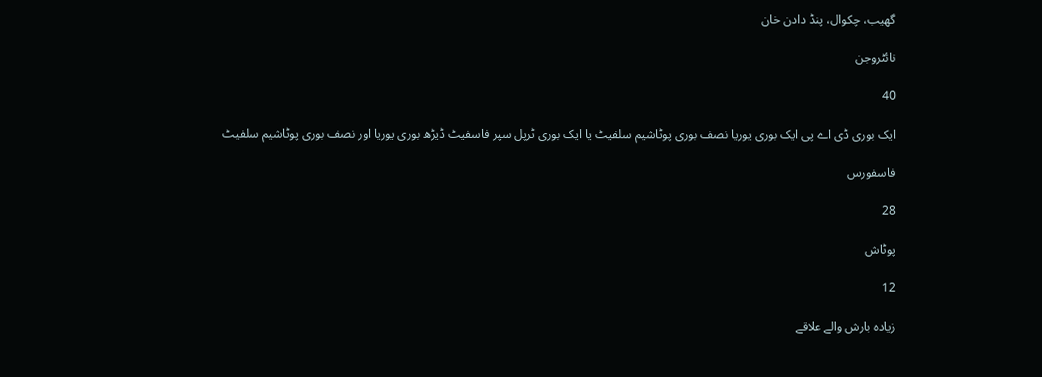گھیب، چکوال، پنڈ دادن خان

نائٹروجن

40

ایک بوری ڈی اے پی ایک بوری یوریا نصف بوری پوٹاشیم سلفیٹ یا ایک بوری ٹرپل سپر فاسفیٹ ڈیڑھ بوری یوریا اور نصف بوری پوٹاشیم سلفیٹ

فاسفورس

28

پوٹاش

12

زیادہ بارش والے علاقے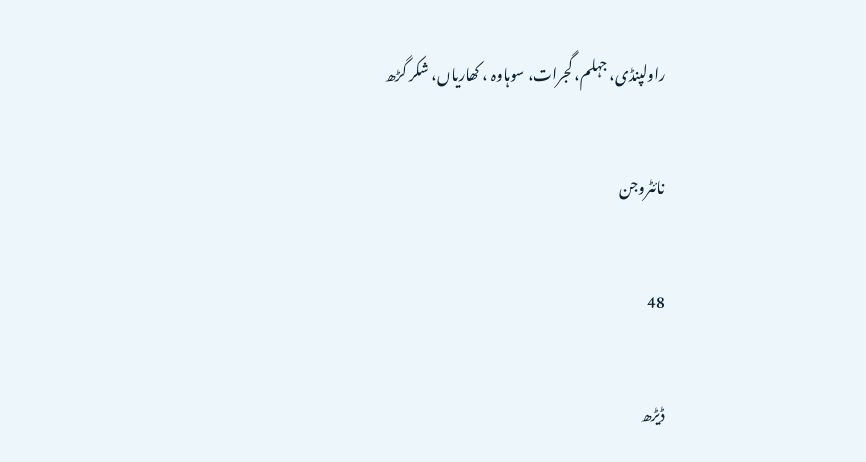راولپنڈی، جہلم، گجرات، سوہاوہ ، کھاریاں، شکر گڑھ

نائٹروجن

48

ڈیڑھ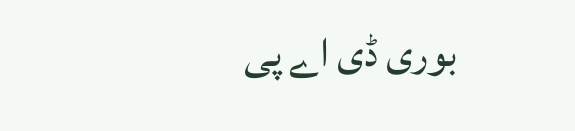بوری ڈی اے پی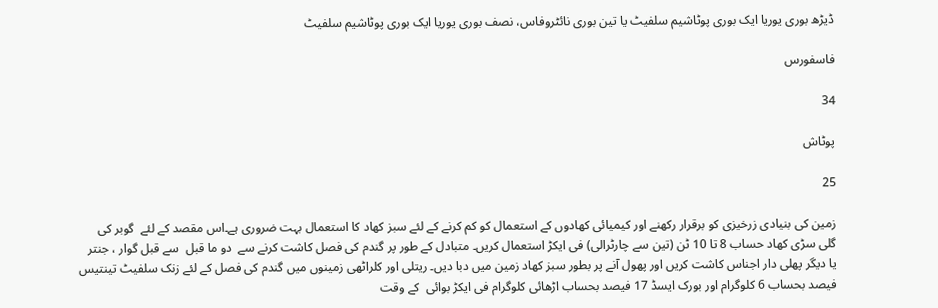ڈیڑھ بوری یوریا ایک بوری پوٹاشیم سلفیٹ یا تین بوری نائٹروفاس، نصف بوری یوریا ایک بوری پوٹاشیم سلفیٹ

فاسفورس

34

پوٹاش

25

زمین کی بنیادی زرخیزی کو برقرار رکھنے اور کیمیائی کھادوں کے استعمال کو کم کرنے کے لئے سبز کھاد کا استعمال بہت ضروری ہے۔اس مقصد کے لئے  گوبر کی گلی سڑی کھاد حساب 8 تا 10 ٹن (تین سے چارٹرالی) فی ایکڑ استعمال کریں۔ متبادل کے طور پر گندم کی فصل کاشت کرنے سے  دو ما قبل  سے قبل گوار ، جنتر یا دیگر پھلی دار اجناس کاشت کریں اور پھول آنے پر بطور سبز کھاد زمین میں دبا دیں۔ ریتلی اور کلراٹھی زمینوں میں گندم کی فصل کے لئے زنک سلفیٹ تینتیس فیصد بحساب 6 کلوگرام اور بورک ایسڈ 17 فیصد بحساب اڑھائی کلوگرام فی ایکڑ بوائی  کے وقت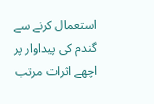استعمال کرنے سے گندم کی پیداوار پر اچھے اثرات مرتب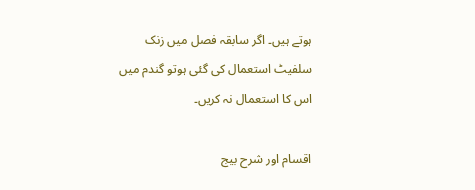ہوتے ہیں۔ اگر سابقہ فصل میں زنک سلفیٹ استعمال کی گئی ہوتو گندم میں اس کا استعمال نہ کریں۔

اقسام اور شرح بیج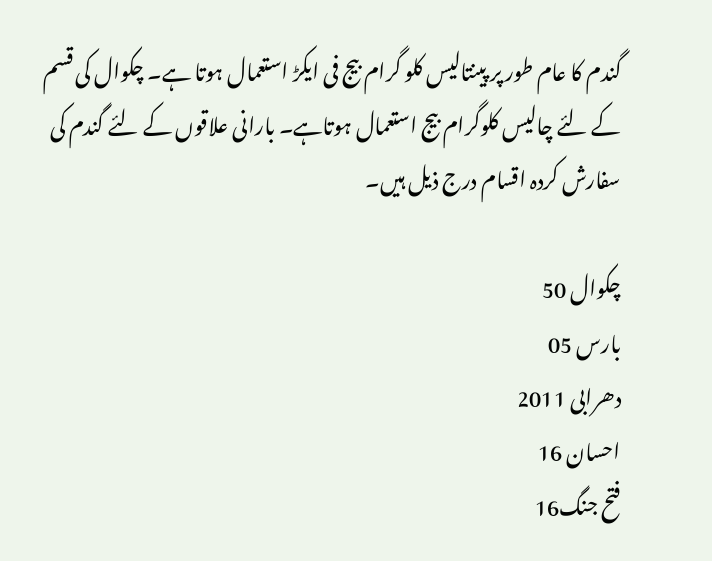گندم کا عام طور پر پینتالیس کلو گرام بیج فی ایکڑ استعمال ہوتا ہے۔ چکوال کی قسم کے لئے چالیس کلوگرام بیج استعمال ہوتاہے۔ بارانی علاقوں کے لئے گندم کی سفارش کردہ اقسام درج ذیل ہیں۔

چکوال 50
بارس 05
دھرابی 2011
احسان 16
فتح جنگ16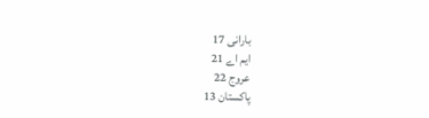بارانی 17
ایم اے 21
عروج 22
پاکستان 13